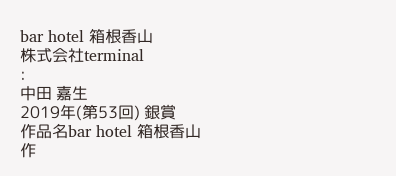bar hotel 箱根香山
株式会社terminal
:
中田 嘉生
2019年(第53回) 銀賞
作品名bar hotel 箱根香山
作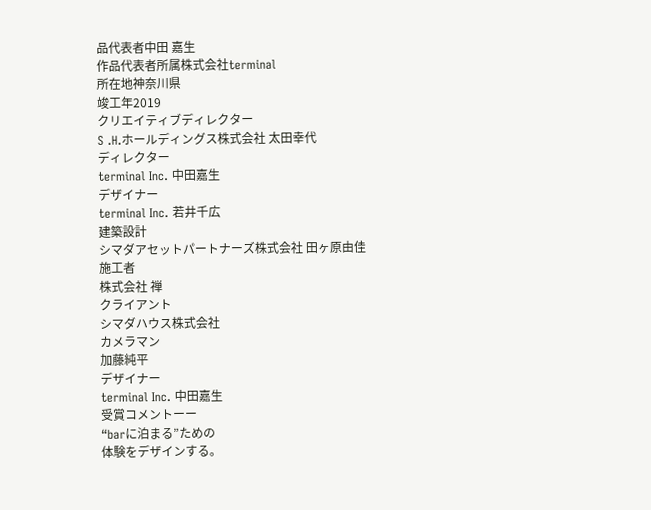品代表者中田 嘉生
作品代表者所属株式会社terminal
所在地神奈川県
竣工年2019
クリエイティブディレクター
S .H.ホールディングス株式会社 太田幸代
ディレクター
terminal Inc. 中田嘉生
デザイナー
terminal Inc. 若井千広
建築設計
シマダアセットパートナーズ株式会社 田ヶ原由佳
施工者
株式会社 禅
クライアント
シマダハウス株式会社
カメラマン
加藤純平
デザイナー
terminal Inc. 中田嘉生
受賞コメントーー
“barに泊まる”ための
体験をデザインする。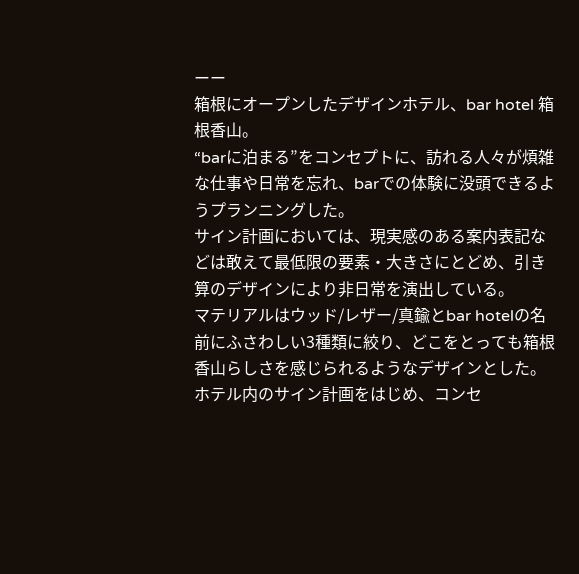ーー
箱根にオープンしたデザインホテル、bar hotel 箱根香山。
“barに泊まる”をコンセプトに、訪れる人々が煩雑な仕事や日常を忘れ、barでの体験に没頭できるようプランニングした。
サイン計画においては、現実感のある案内表記などは敢えて最低限の要素・大きさにとどめ、引き算のデザインにより非日常を演出している。
マテリアルはウッド/レザー/真鍮とbar hotelの名前にふさわしい3種類に絞り、どこをとっても箱根香山らしさを感じられるようなデザインとした。
ホテル内のサイン計画をはじめ、コンセ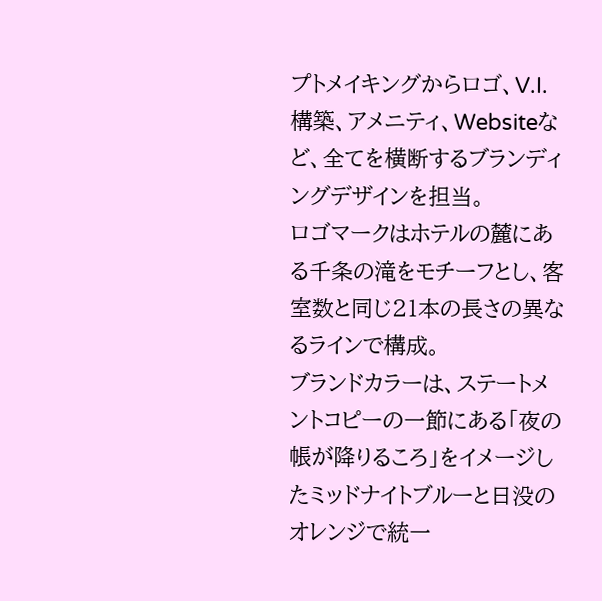プトメイキングからロゴ、V.I.構築、アメニティ、Websiteなど、全てを横断するブランディングデザインを担当。
ロゴマークはホテルの麓にある千条の滝をモチーフとし、客室数と同じ21本の長さの異なるラインで構成。
ブランドカラーは、ステートメントコピーの一節にある「夜の帳が降りるころ」をイメージしたミッドナイトブルーと日没のオレンジで統一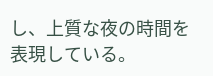し、上質な夜の時間を表現している。